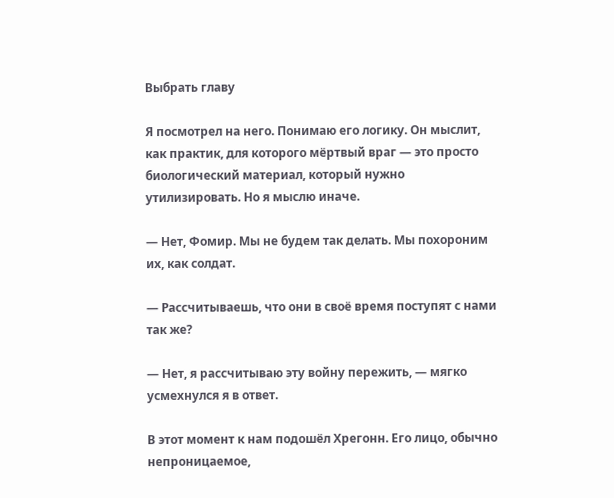Выбрать главу

Я посмотрел на него. Понимаю его логику. Он мыслит, как практик, для которого мёртвый враг — это просто биологический материал, который нужно утилизировать. Но я мыслю иначе.

— Нет, Фомир. Мы не будем так делать. Мы похороним их, как солдат.

— Рассчитываешь, что они в своё время поступят с нами так же?

— Нет, я рассчитываю эту войну пережить, — мягко усмехнулся я в ответ.

В этот момент к нам подошёл Хрегонн. Его лицо, обычно непроницаемое,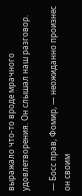выражало что-то вроде мрачного удовлетворения. Он слышал наш разговор.

— Босс прав, Фомир, — неожиданно произнес он своим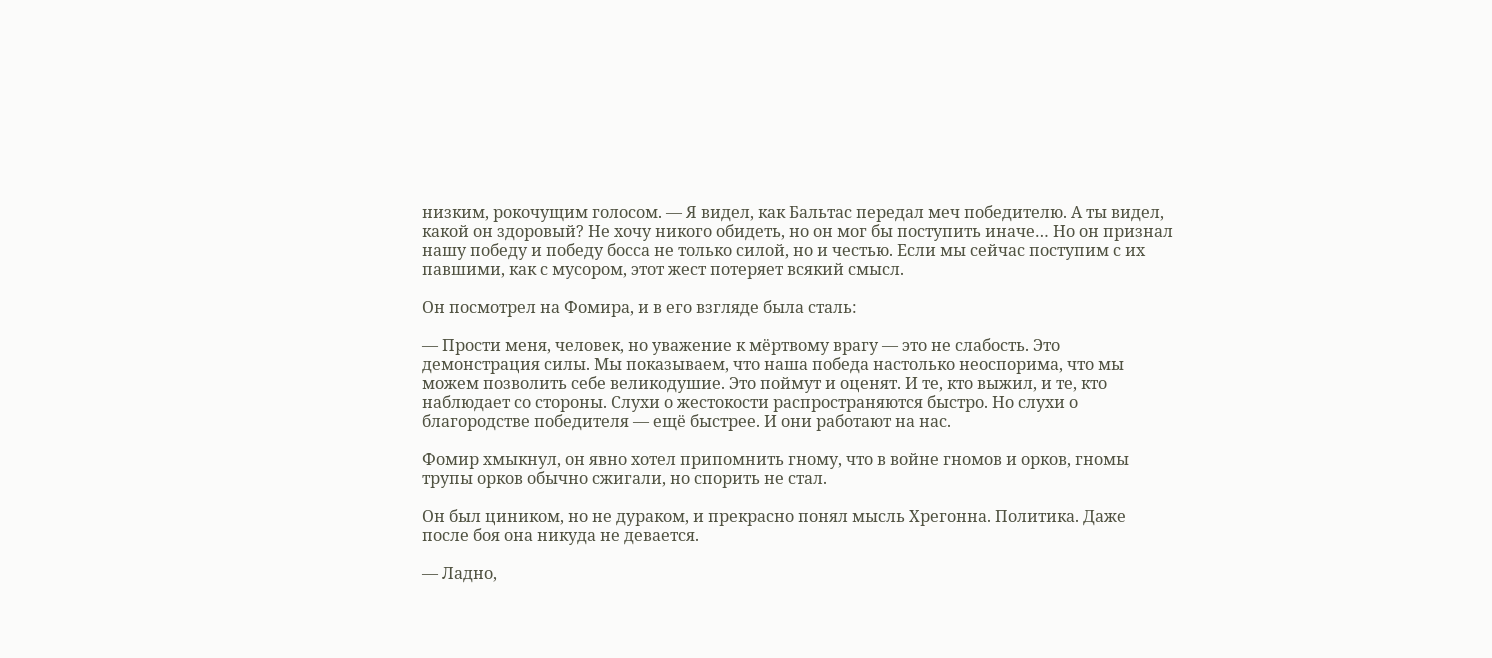низким, рокочущим голосом. — Я видел, как Бальтас передал меч победителю. А ты видел, какой он здоровый? Не хочу никого обидеть, но он мог бы поступить иначе… Но он признал нашу победу и победу босса не только силой, но и честью. Если мы сейчас поступим с их павшими, как с мусором, этот жест потеряет всякий смысл.

Он посмотрел на Фомира, и в его взгляде была сталь:

— Прости меня, человек, но уважение к мёртвому врагу — это не слабость. Это демонстрация силы. Мы показываем, что наша победа настолько неоспорима, что мы можем позволить себе великодушие. Это поймут и оценят. И те, кто выжил, и те, кто наблюдает со стороны. Слухи о жестокости распространяются быстро. Но слухи о благородстве победителя — ещё быстрее. И они работают на нас.

Фомир хмыкнул, он явно хотел припомнить гному, что в войне гномов и орков, гномы трупы орков обычно сжигали, но спорить не стал.

Он был циником, но не дураком, и прекрасно понял мысль Хрегонна. Политика. Даже после боя она никуда не девается.

— Ладно,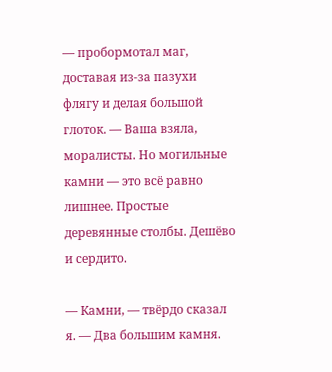— пробормотал маг, доставая из-за пазухи флягу и делая большой глоток. — Ваша взяла, моралисты. Но могильные камни — это всё равно лишнее. Простые деревянные столбы. Дешёво и сердито.

— Камни, — твёрдо сказал я. — Два большим камня.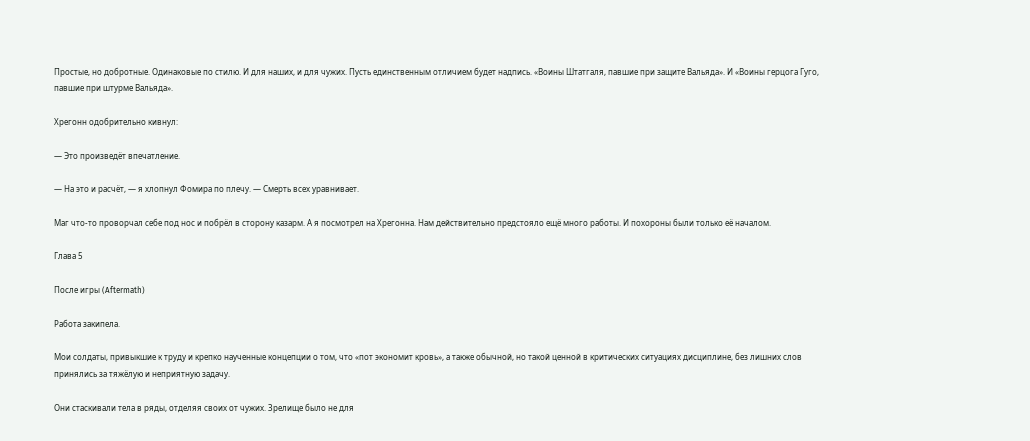Простые, но добротные. Одинаковые по стилю. И для наших, и для чужих. Пусть единственным отличием будет надпись. «Воины Штатгаля, павшие при защите Вальяда». И «Воины герцога Гуго, павшие при штурме Вальяда».

Хрегонн одобрительно кивнул:

— Это произведёт впечатление.

— На это и расчёт, — я хлопнул Фомира по плечу. — Смерть всех уравнивает.

Маг что-то проворчал себе под нос и побрёл в сторону казарм. А я посмотрел на Хрегонна. Нам действительно предстояло ещё много работы. И похороны были только её началом.

Глава 5

После игры (Aftermath)

Работа закипела.

Мои солдаты, привыкшие к труду и крепко наученные концепции о том, что «пот экономит кровь», а также обычной, но такой ценной в критических ситуациях дисциплине, без лишних слов принялись за тяжёлую и неприятную задачу.

Они стаскивали тела в ряды, отделяя своих от чужих. Зрелище было не для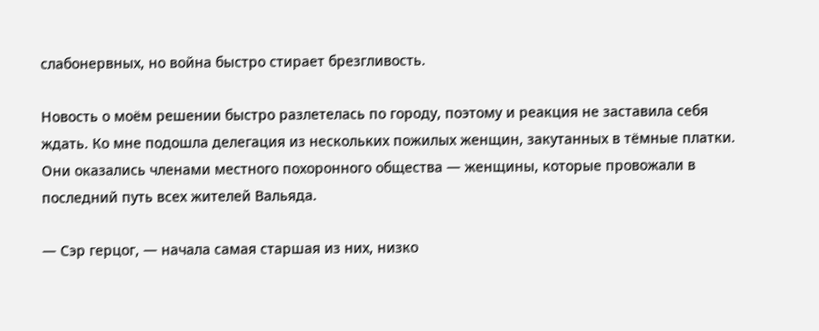слабонервных, но война быстро стирает брезгливость.

Новость о моём решении быстро разлетелась по городу, поэтому и реакция не заставила себя ждать. Ко мне подошла делегация из нескольких пожилых женщин, закутанных в тёмные платки. Они оказались членами местного похоронного общества — женщины, которые провожали в последний путь всех жителей Вальяда.

— Сэр герцог, — начала самая старшая из них, низко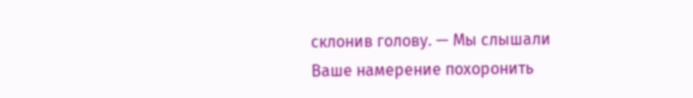склонив голову. — Мы слышали Ваше намерение похоронить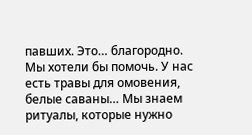павших. Это… благородно. Мы хотели бы помочь. У нас есть травы для омовения, белые саваны… Мы знаем ритуалы, которые нужно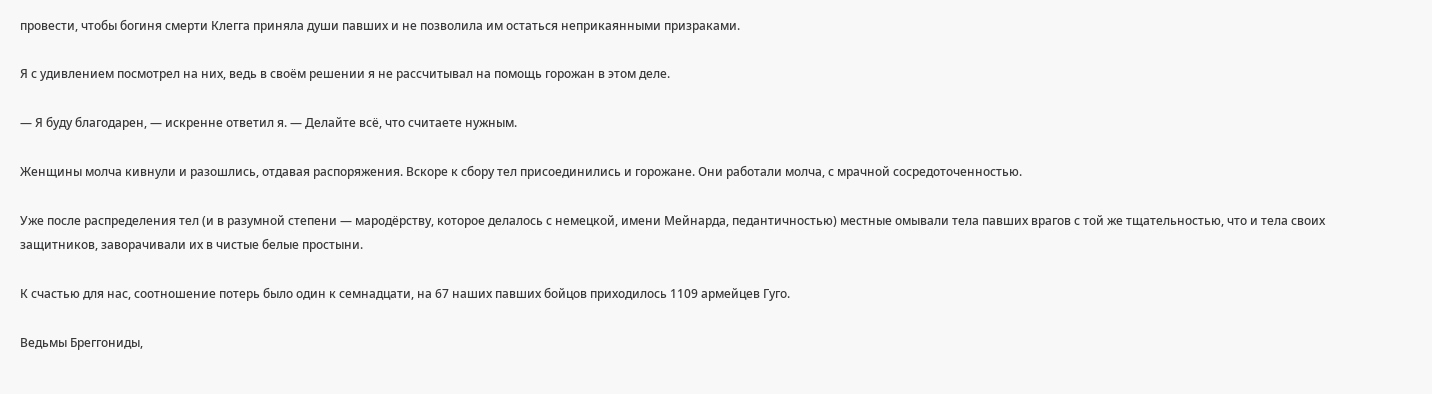провести, чтобы богиня смерти Клегга приняла души павших и не позволила им остаться неприкаянными призраками.

Я с удивлением посмотрел на них, ведь в своём решении я не рассчитывал на помощь горожан в этом деле.

— Я буду благодарен, — искренне ответил я. — Делайте всё, что считаете нужным.

Женщины молча кивнули и разошлись, отдавая распоряжения. Вскоре к сбору тел присоединились и горожане. Они работали молча, с мрачной сосредоточенностью.

Уже после распределения тел (и в разумной степени — мародёрству, которое делалось с немецкой, имени Мейнарда, педантичностью) местные омывали тела павших врагов с той же тщательностью, что и тела своих защитников, заворачивали их в чистые белые простыни.

К счастью для нас, соотношение потерь было один к семнадцати, на 67 наших павших бойцов приходилось 1109 армейцев Гуго.

Ведьмы Бреггониды,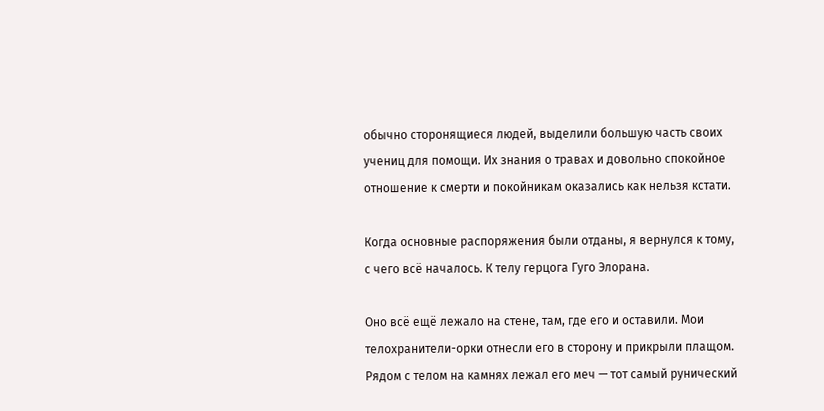обычно сторонящиеся людей, выделили большую часть своих учениц для помощи. Их знания о травах и довольно спокойное отношение к смерти и покойникам оказались как нельзя кстати.

Когда основные распоряжения были отданы, я вернулся к тому, с чего всё началось. К телу герцога Гуго Элорана.

Оно всё ещё лежало на стене, там, где его и оставили. Мои телохранители-орки отнесли его в сторону и прикрыли плащом. Рядом с телом на камнях лежал его меч — тот самый рунический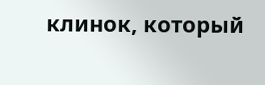клинок, который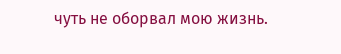чуть не оборвал мою жизнь.